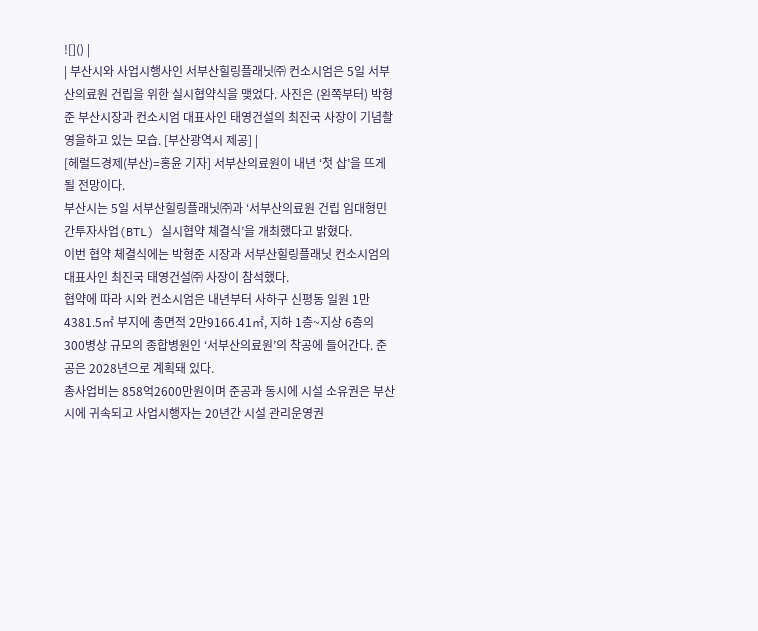![]() |
| 부산시와 사업시행사인 서부산힐링플래닛㈜ 컨소시엄은 5일 서부산의료원 건립을 위한 실시협약식을 맺었다. 사진은 (왼쪽부터) 박형준 부산시장과 컨소시엄 대표사인 태영건설의 최진국 사장이 기념촬영을하고 있는 모습. [부산광역시 제공] |
[헤럴드경제(부산)=홍윤 기자] 서부산의료원이 내년 ‘첫 삽’을 뜨게 될 전망이다.
부산시는 5일 서부산힐링플래닛㈜과 ‘서부산의료원 건립 임대형민간투자사업(BTL) 실시협약 체결식’을 개최했다고 밝혔다.
이번 협약 체결식에는 박형준 시장과 서부산힐링플래닛 컨소시엄의 대표사인 최진국 태영건설㈜ 사장이 참석했다.
협약에 따라 시와 컨소시엄은 내년부터 사하구 신평동 일원 1만4381.5㎡ 부지에 총면적 2만9166.41㎡, 지하 1층~지상 6층의 300병상 규모의 종합병원인 ‘서부산의료원’의 착공에 들어간다. 준공은 2028년으로 계획돼 있다.
총사업비는 858억2600만원이며 준공과 동시에 시설 소유권은 부산시에 귀속되고 사업시행자는 20년간 시설 관리운영권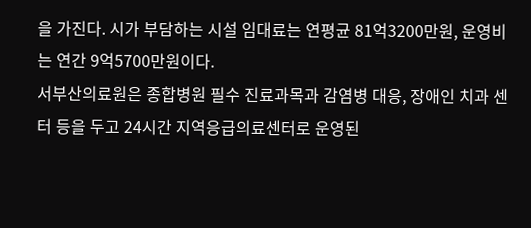을 가진다. 시가 부담하는 시설 임대료는 연평균 81억3200만원, 운영비는 연간 9억5700만원이다.
서부산의료원은 종합병원 필수 진료과목과 감염병 대응, 장애인 치과 센터 등을 두고 24시간 지역응급의료센터로 운영된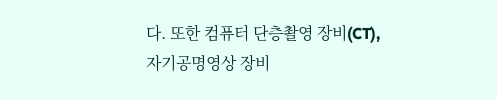다. 또한 컴퓨터 단층촬영 장비(CT), 자기공명영상 장비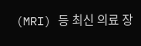(MRI) 등 최신 의료 장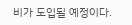비가 도입될 예정이다.